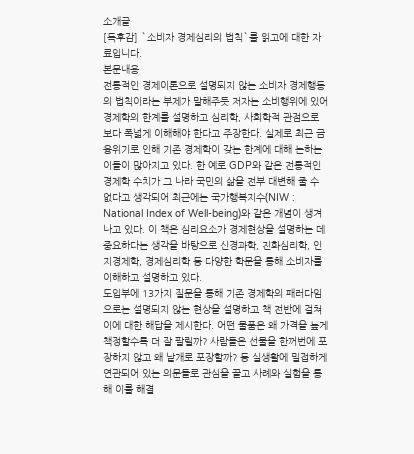소개글
[독후감] `소비자 경제심리의 법칙`를 읽고에 대한 자료입니다.
본문내용
전통적인 경제이론으로 설명되지 않는 소비자 경제행동의 법칙이라는 부제가 말해주듯 저자는 소비행위에 있어 경제학의 한계를 설명하고 심리학, 사회학적 관점으로 보다 폭넓게 이해해야 한다고 주장한다. 실제로 최근 금융위기로 인해 기존 경제학이 갖는 한계에 대해 논하는 이들이 많아지고 있다. 한 예로 GDP와 같은 전통적인 경제학 수치가 그 나라 국민의 삶을 전부 대변해 줄 수 없다고 생각되어 최근에는 국가행복지수(NIW : National Index of Well-being)와 같은 개념이 생겨나고 있다. 이 책은 심리요소가 경제현상을 설명하는 데 중요하다는 생각을 바탕으로 신경과학, 진화심리학, 인지경제학, 경제심리학 등 다양한 학문을 통해 소비자를 이해하고 설명하고 있다.
도입부에 13가지 질문을 통해 기존 경제학의 패러다임으로는 설명되지 않는 현상을 설명하고 책 전반에 걸쳐 이에 대한 해답을 제시한다. 어떤 물품은 왜 가격을 높게 책정할수록 더 잘 팔릴까? 사람들은 선물을 한꺼번에 포장하지 않고 왜 낱개로 포장할까? 등 실생활에 밀접하게 연관되어 있는 의문들로 관심을 끌고 사례와 실험을 통해 이를 해결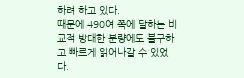하려 하고 있다.
때문에 490여 쪽에 달하는 비교적 방대한 분량에도 불구하고 빠르게 읽어나갈 수 있었다.